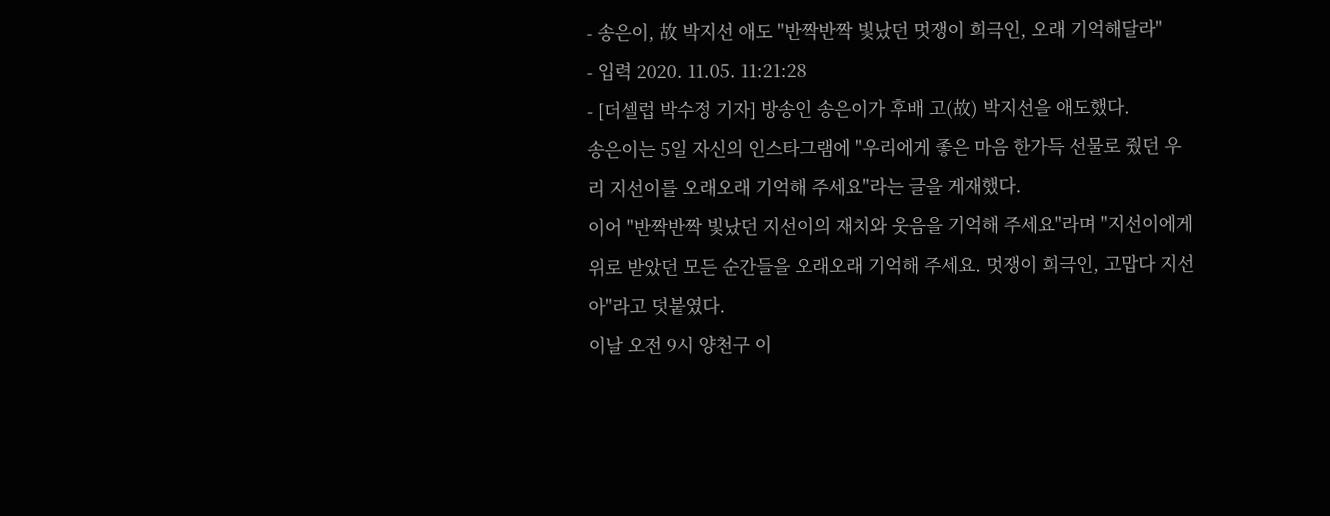- 송은이, 故 박지선 애도 "반짝반짝 빛났던 멋쟁이 희극인, 오래 기억해달라"
- 입력 2020. 11.05. 11:21:28
- [더셀럽 박수정 기자] 방송인 송은이가 후배 고(故) 박지선을 애도했다.
송은이는 5일 자신의 인스타그램에 "우리에게 좋은 마음 한가득 선물로 줬던 우리 지선이를 오래오래 기억해 주세요"라는 글을 게재했다.
이어 "반짝반짝 빛났던 지선이의 재치와 웃음을 기억해 주세요"라며 "지선이에게 위로 받았던 모든 순간들을 오래오래 기억해 주세요. 멋쟁이 희극인, 고맙다 지선아"라고 덧붙였다.
이날 오전 9시 양천구 이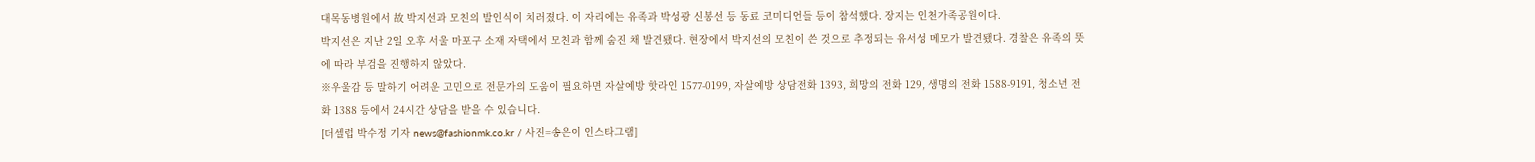대목동병원에서 故 박지선과 모친의 발인식이 치러졌다. 이 자리에는 유족과 박성광 신봉선 등 동료 코미디언들 등이 참석했다. 장지는 인천가족공원이다.
박지선은 지난 2일 오후 서울 마포구 소재 자택에서 모친과 함께 숨진 채 발견됐다. 현장에서 박지선의 모친이 쓴 것으로 추정되는 유서성 메모가 발견됐다. 경찰은 유족의 뜻에 따라 부검을 진행하지 않았다.
※우울감 등 말하기 어려운 고민으로 전문가의 도움이 필요하면 자살예방 핫라인 1577-0199, 자살예방 상담전화 1393, 희망의 전화 129, 생명의 전화 1588-9191, 청소년 전화 1388 등에서 24시간 상담을 받을 수 있습니다.
[더셀럽 박수정 기자 news@fashionmk.co.kr / 사진=송은이 인스타그램]